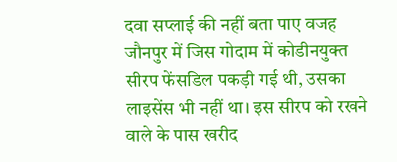दवा सप्लाई की नहीं बता पाए वजह
जौनपुर में जिस गोदाम में कोडीनयुक्त सीरप फेंसडिल पकड़ी गई थी, उसका लाइसेंस भी नहीं था। इस सीरप को रखने वाले के पास खरीद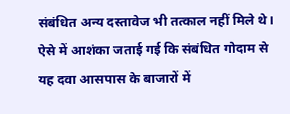संबंधित अन्य दस्तावेज भी तत्काल नहीं मिले थे। ऐसे में आशंका जताई गई कि संबंधित गोदाम से यह दवा आसपास के बाजारों में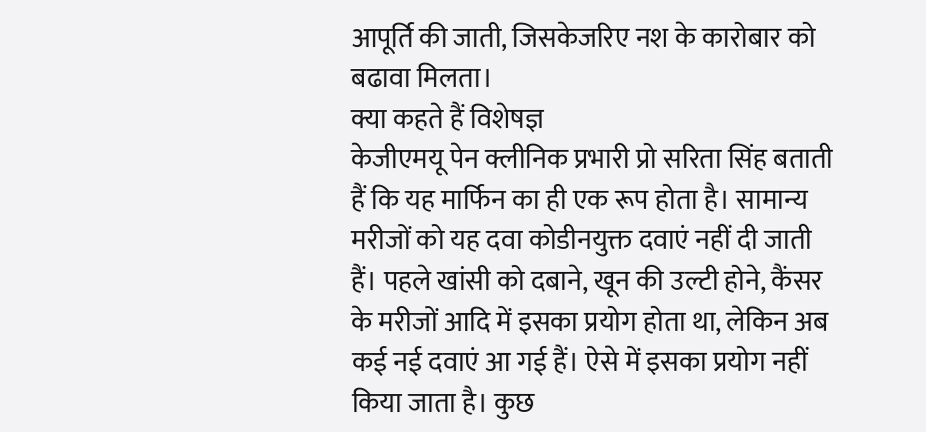आपूर्ति की जाती, जिसकेजरिए नश के कारोबार को बढावा मिलता।
क्या कहते हैं विशेषज्ञ
केजीएमयू पेन क्लीनिक प्रभारी प्रो सरिता सिंह बताती हैं कि यह मार्फिन का ही एक रूप होता है। सामान्य मरीजों को यह दवा कोडीनयुक्त दवाएं नहीं दी जाती हैं। पहले खांसी को दबाने, खून की उल्टी होने, कैंसर के मरीजों आदि में इसका प्रयोग होता था, लेकिन अब कई नई दवाएं आ गई हैं। ऐसे में इसका प्रयोग नहीं किया जाता है। कुछ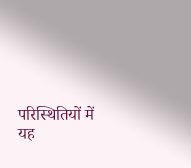परिस्थितियों में यह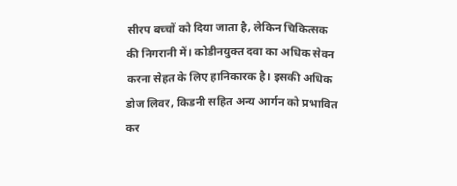सीरप बच्चों को दिया जाता है, लेकिन चिकित्सक की निगरानी में। कोडीनयुक्त दवा का अधिक सेवन करना सेहत के लिए हानिकारक है। इसकी अधिक डोज लिवर, किडनी सहित अन्य आर्गन को प्रभावित कर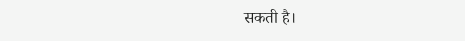सकती है।